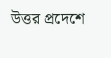উত্তর প্রদেশে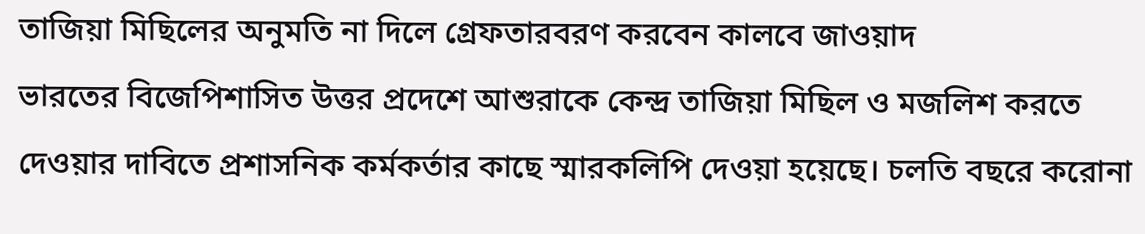তাজিয়া মিছিলের অনুমতি না দিলে গ্রেফতারবরণ করবেন কালবে জাওয়াদ
ভারতের বিজেপিশাসিত উত্তর প্রদেশে আশুরাকে কেন্দ্র তাজিয়া মিছিল ও মজলিশ করতে দেওয়ার দাবিতে প্রশাসনিক কর্মকর্তার কাছে স্মারকলিপি দেওয়া হয়েছে। চলতি বছরে করোনা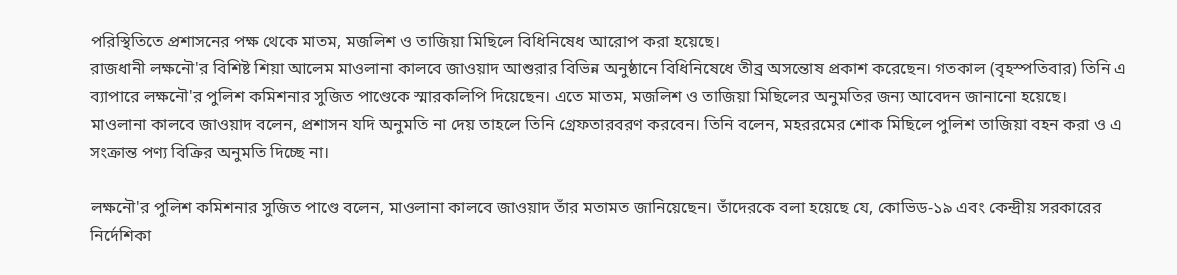পরিস্থিতিতে প্রশাসনের পক্ষ থেকে মাতম, মজলিশ ও তাজিয়া মিছিলে বিধিনিষেধ আরোপ করা হয়েছে।
রাজধানী লক্ষনৌ'র বিশিষ্ট শিয়া আলেম মাওলানা কালবে জাওয়াদ আশুরার বিভিন্ন অনুষ্ঠানে বিধিনিষেধে তীব্র অসন্তোষ প্রকাশ করেছেন। গতকাল (বৃহস্পতিবার) তিনি এ ব্যাপারে লক্ষনৌ'র পুলিশ কমিশনার সুজিত পাণ্ডেকে স্মারকলিপি দিয়েছেন। এতে মাতম, মজলিশ ও তাজিয়া মিছিলের অনুমতির জন্য আবেদন জানানো হয়েছে।
মাওলানা কালবে জাওয়াদ বলেন, প্রশাসন যদি অনুমতি না দেয় তাহলে তিনি গ্রেফতারবরণ করবেন। তিনি বলেন, মহররমের শোক মিছিলে পুলিশ তাজিয়া বহন করা ও এ সংক্রান্ত পণ্য বিক্রির অনুমতি দিচ্ছে না।

লক্ষনৌ'র পুলিশ কমিশনার সুজিত পাণ্ডে বলেন, মাওলানা কালবে জাওয়াদ তাঁর মতামত জানিয়েছেন। তাঁদেরকে বলা হয়েছে যে, কোভিড-১৯ এবং কেন্দ্রীয় সরকারের নির্দেশিকা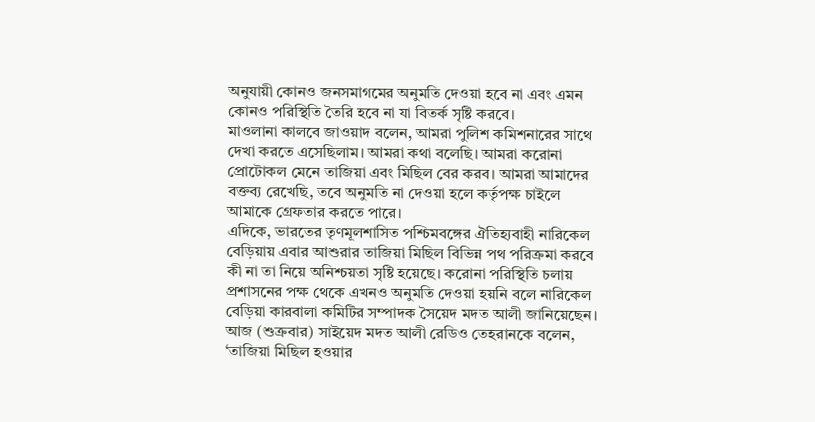অনুযায়ী কোনও জনসমাগমের অনুমতি দেওয়া হবে না এবং এমন কোনও পরিস্থিতি তৈরি হবে না যা বিতর্ক সৃষ্টি করবে।
মাওলানা কালবে জাওয়াদ বলেন, আমরা পুলিশ কমিশনারের সাথে দেখা করতে এসেছিলাম। আমরা কথা বলেছি। আমরা করোনা প্রোটোকল মেনে তাজিয়া এবং মিছিল বের করব। আমরা আমাদের বক্তব্য রেখেছি, তবে অনুমতি না দেওয়া হলে কর্তৃপক্ষ চাইলে আমাকে গ্রেফতার করতে পারে।
এদিকে, ভারতের তৃণমূলশাসিত পশ্চিমবঙ্গের ঐতিহ্যবাহী নারিকেল বেড়িয়ায় এবার আশুরার তাজিয়া মিছিল বিভিন্ন পথ পরিক্রমা করবে কী না তা নিয়ে অনিশ্চয়তা সৃষ্টি হয়েছে। করোনা পরিস্থিতি চলায় প্রশাসনের পক্ষ থেকে এখনও অনুমতি দেওয়া হয়নি বলে নারিকেল বেড়িয়া কারবালা কমিটির সম্পাদক সৈয়েদ মদত আলী জানিয়েছেন।
আজ (শুক্রবার) সাইয়েদ মদত আলী রেডিও তেহরানকে বলেন, ‘তাজিয়া মিছিল হওয়ার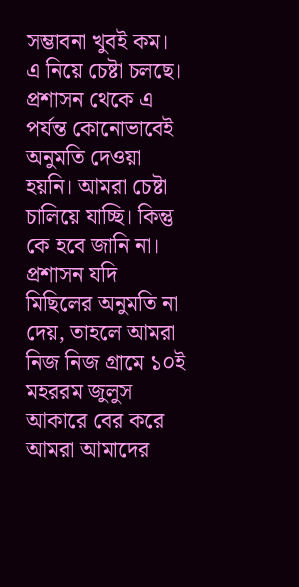সম্ভাবনা খুবই কম। এ নিয়ে চেষ্টা চলছে। প্রশাসন থেকে এ পর্যন্ত কোনোভাবেই অনুমতি দেওয়া হয়নি। আমরা চেষ্টা চালিয়ে যাচ্ছি। কিন্তু কে হবে জানি না। প্রশাসন যদি মিছিলের অনুমতি না দেয়, তাহলে আমরা নিজ নিজ গ্রামে ১০ই মহররম জুলুস আকারে বের করে আমরা আমাদের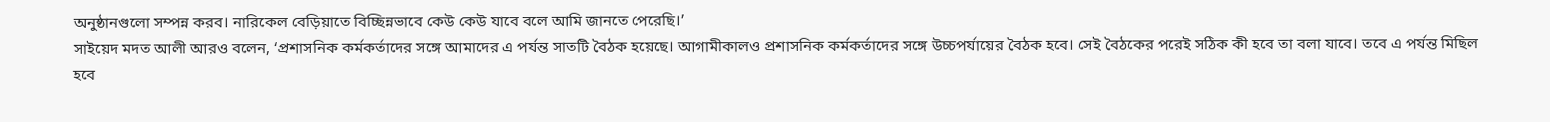অনুষ্ঠানগুলো সম্পন্ন করব। নারিকেল বেড়িয়াতে বিচ্ছিন্নভাবে কেউ কেউ যাবে বলে আমি জানতে পেরেছি।’
সাইয়েদ মদত আলী আরও বলেন, ‘প্রশাসনিক কর্মকর্তাদের সঙ্গে আমাদের এ পর্যন্ত সাতটি বৈঠক হয়েছে। আগামীকালও প্রশাসনিক কর্মকর্তাদের সঙ্গে উচ্চপর্যায়ের বৈঠক হবে। সেই বৈঠকের পরেই সঠিক কী হবে তা বলা যাবে। তবে এ পর্যন্ত মিছিল হবে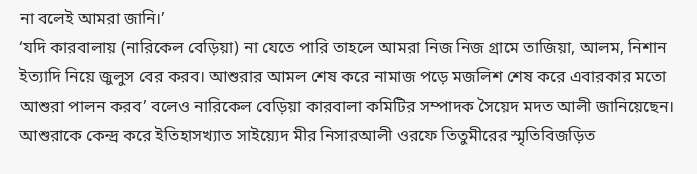না বলেই আমরা জানি।’
‘যদি কারবালায় (নারিকেল বেড়িয়া) না যেতে পারি তাহলে আমরা নিজ নিজ গ্রামে তাজিয়া, আলম, নিশান ইত্যাদি নিয়ে জুলুস বের করব। আশুরার আমল শেষ করে নামাজ পড়ে মজলিশ শেষ করে এবারকার মতো আশুরা পালন করব’ বলেও নারিকেল বেড়িয়া কারবালা কমিটির সম্পাদক সৈয়েদ মদত আলী জানিয়েছেন।
আশুরাকে কেন্দ্র করে ইতিহাসখ্যাত সাইয়্যেদ মীর নিসারআলী ওরফে তিতুমীরের স্মৃতিবিজড়িত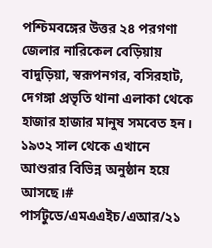পশ্চিমবঙ্গের উত্তর ২৪ পরগণা জেলার নারিকেল বেড়িয়ায় বাদুড়িয়া, স্বরূপনগর, বসিরহাট, দেগঙ্গা প্রভৃতি থানা এলাকা থেকে হাজার হাজার মানুষ সমবেত হন। ১৯৩২ সাল থেকে এখানে আশুরার বিভিন্ন অনুষ্ঠান হয়ে আসছে।#
পার্সটুডে/এমএএইচ/এআর/২১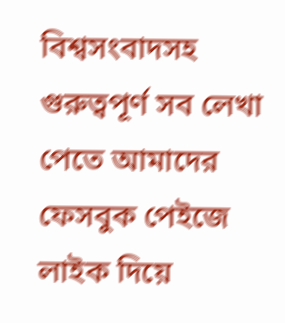বিশ্বসংবাদসহ গুরুত্বপূর্ণ সব লেখা পেতে আমাদের ফেসবুক পেইজে লাইক দিয়ে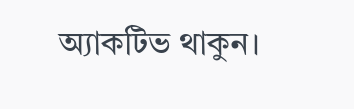অ্যাকটিভ থাকুন।